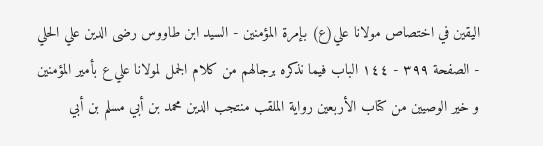اليقين في اختصاص مولانا علي(ع) بإمرة المؤمنين - السيد ابن طاووس رضى الدين علي الحلي - الصفحة ٣٩٩ - ١٤٤ الباب فيما نذكره برجالهم من كلام الجمل لمولانا علي ع بأمير المؤمنين و خير الوصيين من كتاب الأربعين رواية الملقب منتجب الدين محمد بن أبي مسلم بن أبي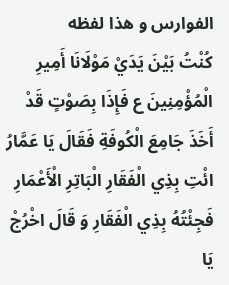الفوارس و هذا لفظه
كُنْتُ بَيْنَ يَدَيْ مَوْلَانَا أَمِيرِ الْمُؤْمِنِينَ ع فَإِذَا بِصَوْتٍ قَدْ أَخَذَ جَامِعَ الْكُوفَةِ فَقَالَ يَا عَمَّارُ ائْتِ بِذِي الْفَقَارِ الْبَاتِرِ الْأَعْمَارِ فَجِئْتُهُ بِذِي الْفَقَارِ وَ قَالَ اخْرُجْ يَا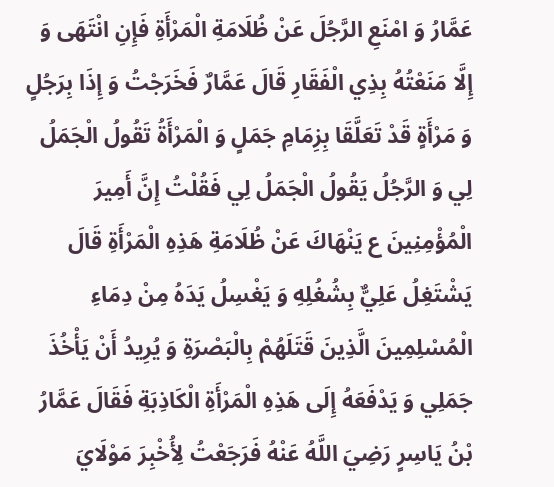عَمَّارُ وَ امْنَعِ الرَّجُلَ عَنْ ظُلَامَةِ الْمَرْأَةِ فَإِنِ انْتَهَى وَ إِلَّا مَنَعْتُهُ بِذِي الْفَقَارِ قَالَ عَمَّارٌ فَخَرَجْتُ وَ إِذَا بِرَجُلٍ وَ مَرْأَةٍ قَدْ تَعَلَّقَا بِزِمَامِ جَمَلٍ وَ الْمَرْأَةُ تَقُولُ الْجَمَلُ لِي وَ الرَّجُلُ يَقُولُ الْجَمَلُ لِي فَقُلْتُ إِنَّ أَمِيرَ الْمُؤْمِنِينَ ع يَنْهَاكَ عَنْ ظُلَامَةِ هَذِهِ الْمَرْأَةِ قَالَ يَشْتَغِلُ عَلِيٌّ بِشُغُلِهِ وَ يَغْسِلُ يَدَهُ مِنْ دِمَاءِ الْمُسْلِمِينَ الَّذِينَ قَتَلَهُمْ بِالْبَصْرَةِ وَ يُرِيدُ أَنْ يَأْخُذَ جَمَلِي وَ يَدْفَعَهُ إِلَى هَذِهِ الْمَرْأَةِ الْكَاذِبَةِ فَقَالَ عَمَّارُ بْنُ يَاسِرٍ رَضِيَ اللَّهُ عَنْهُ فَرَجَعْتُ لِأُخْبِرَ مَوْلَايَ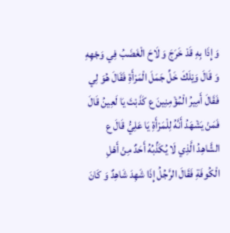وَ إِذَا بِهِ قَدْ خَرَجَ وَ لَاحَ الْغَضَبُ فِي وَجْهِهِ وَ قَالَ وَيْلَكَ خَلِّ جَمَلَ الْمَرْأَةِ فَقَالَ هُوَ لِي فَقَالَ أَمِيرُ الْمُؤْمِنِينَ ع كَذَبْتَ يَا لَعِينُ قَالَ فَمَنْ يَشْهَدُ أَنَّهُ لِلْمَرْأَةِ يَا عَلِيُّ قَالَ ع الشَّاهِدُ الَّذِي لَا يُكَذِّبُهُ أَحَدٌ مِنْ أَهْلِ الْكُوفَةِ فَقَالَ الرَّجُلُ إِذَا شَهِدَ شَاهِدٌ وَ كَانَ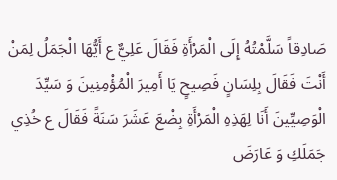صَادِقاً سَلَّمْتُهُ إِلَى الْمَرْأَةِ فَقَالَ عَلِيٌّ ع أَيُّهَا الْجَمَلُ لِمَنْ أَنْتَ فَقَالَ بِلِسَانٍ فَصِيحٍ يَا أَمِيرَ الْمُؤْمِنِينَ وَ سَيِّدَ الْوَصِيِّينَ أَنَا لِهَذِهِ الْمَرْأَةِ بِضْعَ عَشَرَ سَنَةً فَقَالَ ع خُذِي جَمَلَكِ وَ عَارَضَ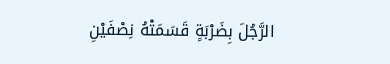الرَّجُلَ بِضَرْبَةٍ قَسَمَتْهُ نِصْفَيْنِ